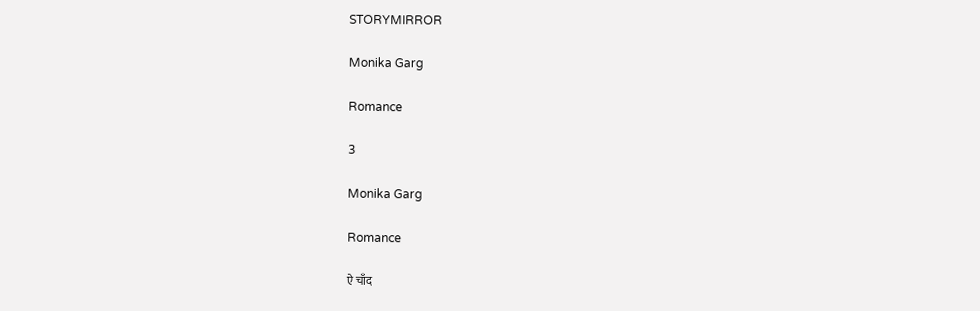STORYMIRROR

Monika Garg

Romance

3

Monika Garg

Romance

ऐ चाँद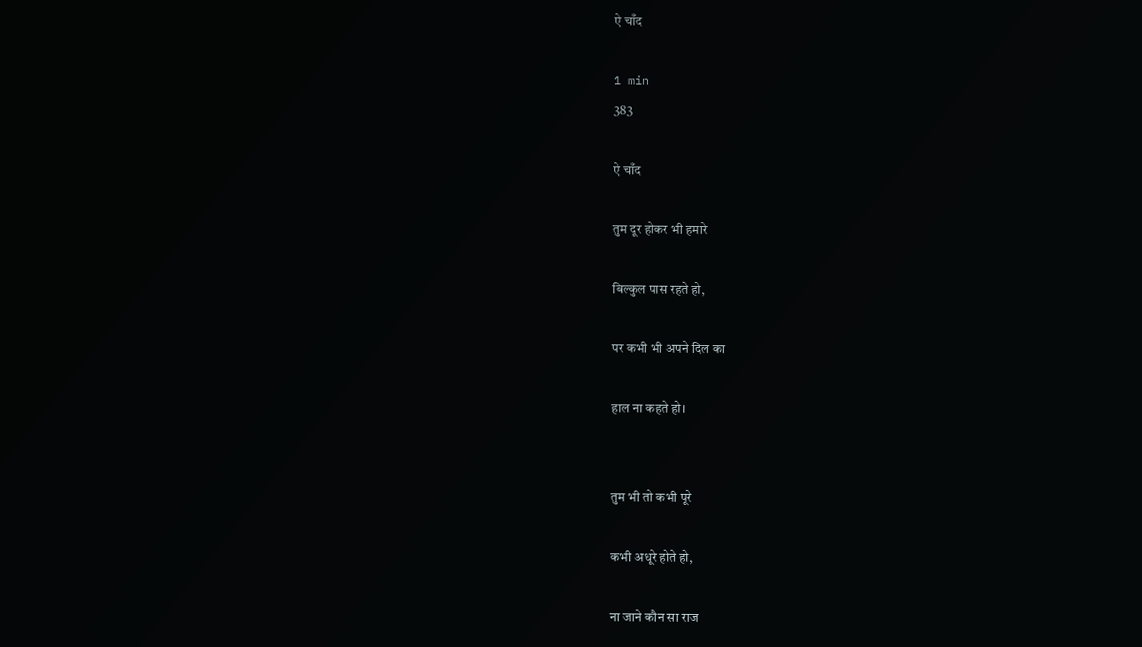ऐ चाँद

1 min
383

ऐ चाँद

तुम दूर होकर भी हमारे

बिल्कुल पास रहते हो,

पर कभी भी अपने दिल का

हाल ना कहते हो‌।


तुम भी तो कभी पूरे

कभी अधूरे होते हो,

ना जाने कौन सा राज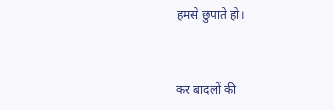हमसे छुपाते हो।


कर बादलों की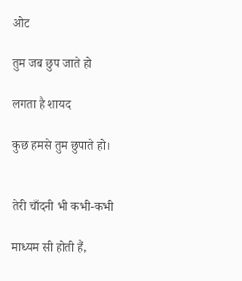ओट

तुम जब छुप जाते हो

लगता है शायद

कुछ हमसे तुम छुपाते हो।


तेरी चाँदनी भी कभी-कभी

माध्यम सी होती हैं,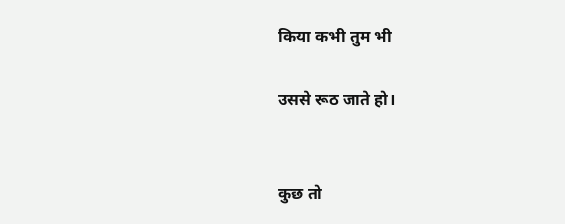किया कभी तुम भी

उससे रूठ जाते हो।


कुछ तो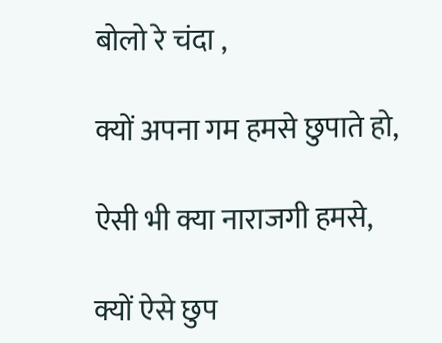बोलो रे चंदा ,

क्यों अपना गम हमसे छुपाते हो,

ऐसी भी क्या नाराजगी हमसे,

क्यों ऐसे छुप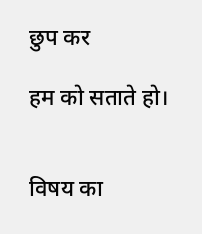छुप कर

हम को सताते हो।


विषय का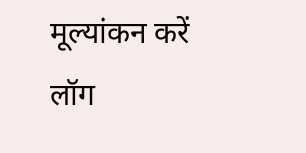मूल्यांकन करें
लॉग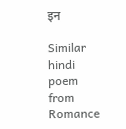इन

Similar hindi poem from Romance